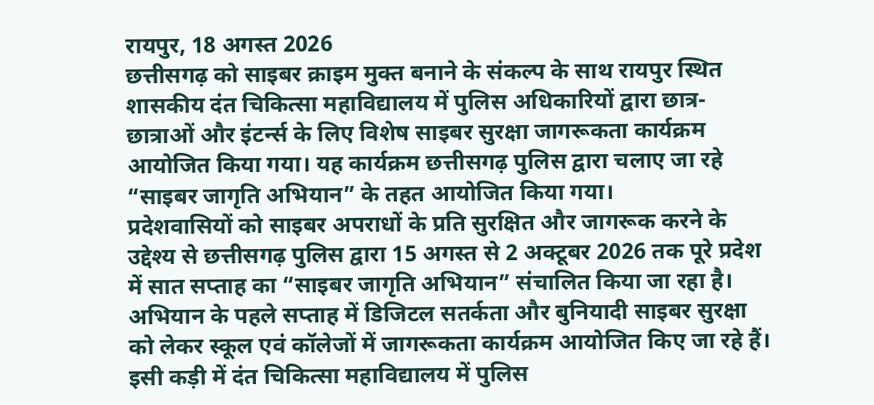रायपुर, 18 अगस्त 2026
छत्तीसगढ़ को साइबर क्राइम मुक्त बनाने के संकल्प के साथ रायपुर स्थित शासकीय दंत चिकित्सा महाविद्यालय में पुलिस अधिकारियों द्वारा छात्र-छात्राओं और इंटर्न्स के लिए विशेष साइबर सुरक्षा जागरूकता कार्यक्रम आयोजित किया गया। यह कार्यक्रम छत्तीसगढ़ पुलिस द्वारा चलाए जा रहे “साइबर जागृति अभियान” के तहत आयोजित किया गया।
प्रदेशवासियों को साइबर अपराधों के प्रति सुरक्षित और जागरूक करने के उद्देश्य से छत्तीसगढ़ पुलिस द्वारा 15 अगस्त से 2 अक्टूबर 2026 तक पूरे प्रदेश में सात सप्ताह का “साइबर जागृति अभियान” संचालित किया जा रहा है। अभियान के पहले सप्ताह में डिजिटल सतर्कता और बुनियादी साइबर सुरक्षा को लेकर स्कूल एवं कॉलेजों में जागरूकता कार्यक्रम आयोजित किए जा रहे हैं।
इसी कड़ी में दंत चिकित्सा महाविद्यालय में पुलिस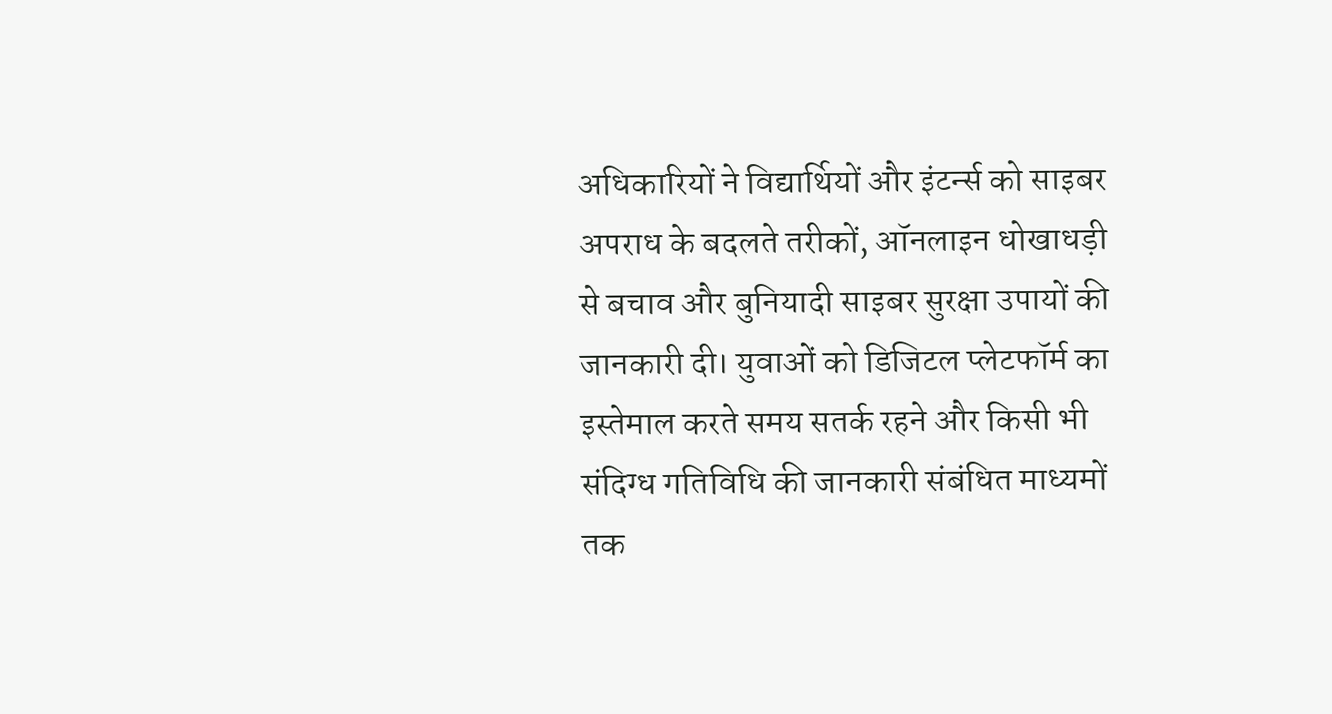अधिकारियों ने विद्यार्थियों और इंटर्न्स को साइबर अपराध के बदलते तरीकों, ऑनलाइन धोखाधड़ी से बचाव और बुनियादी साइबर सुरक्षा उपायों की जानकारी दी। युवाओं को डिजिटल प्लेटफॉर्म का इस्तेमाल करते समय सतर्क रहने और किसी भी संदिग्ध गतिविधि की जानकारी संबंधित माध्यमों तक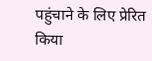पहुंचाने के लिए प्रेरित किया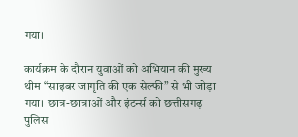गया।

कार्यक्रम के दौरान युवाओं को अभियान की मुख्य थीम “साइबर जागृति की एक सेल्फी” से भी जोड़ा गया। छात्र-छात्राओं और इंटर्न्स को छत्तीसगढ़ पुलिस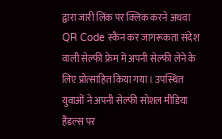द्वारा जारी लिंक पर क्लिक करने अथवा QR Code स्कैन कर जागरूकता संदेश वाली सेल्फी फ्रेम में अपनी सेल्फी लेने के लिए प्रोत्साहित किया गया। उपस्थित युवाओं ने अपनी सेल्फी सोशल मीडिया हैंडल्स पर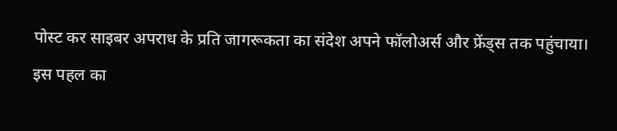पोस्ट कर साइबर अपराध के प्रति जागरूकता का संदेश अपने फॉलोअर्स और फ्रेंड्स तक पहुंचाया।
इस पहल का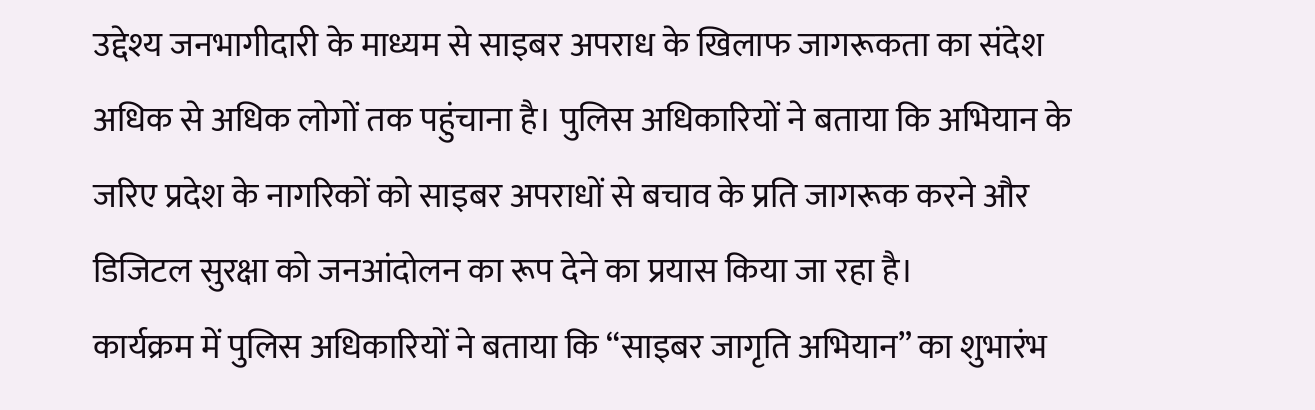उद्देश्य जनभागीदारी के माध्यम से साइबर अपराध के खिलाफ जागरूकता का संदेश अधिक से अधिक लोगों तक पहुंचाना है। पुलिस अधिकारियों ने बताया कि अभियान के जरिए प्रदेश के नागरिकों को साइबर अपराधों से बचाव के प्रति जागरूक करने और डिजिटल सुरक्षा को जनआंदोलन का रूप देने का प्रयास किया जा रहा है।
कार्यक्रम में पुलिस अधिकारियों ने बताया कि “साइबर जागृति अभियान” का शुभारंभ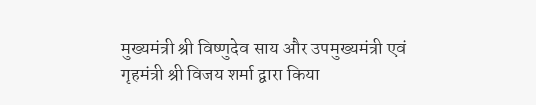मुख्यमंत्री श्री विष्णुदेव साय और उपमुख्यमंत्री एवं गृहमंत्री श्री विजय शर्मा द्वारा किया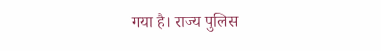गया है। राज्य पुलिस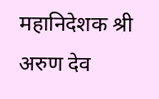महानिदेशक श्री अरुण देव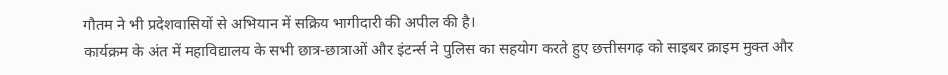गौतम ने भी प्रदेशवासियों से अभियान में सक्रिय भागीदारी की अपील की है।
कार्यक्रम के अंत में महाविद्यालय के सभी छात्र-छात्राओं और इंटर्न्स ने पुलिस का सहयोग करते हुए छत्तीसगढ़ को साइबर क्राइम मुक्त और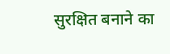सुरक्षित बनाने का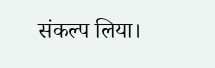संकल्प लिया।